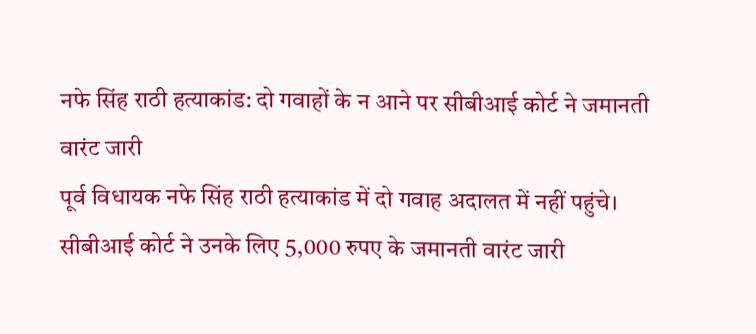नफे सिंह राठी हत्याकांड: दो गवाहों के न आने पर सीबीआई कोर्ट ने जमानती वारंट जारी
पूर्व विधायक नफे सिंह राठी हत्याकांड में दो गवाह अदालत में नहीं पहुंचे। सीबीआई कोर्ट ने उनके लिए 5,000 रुपए के जमानती वारंट जारी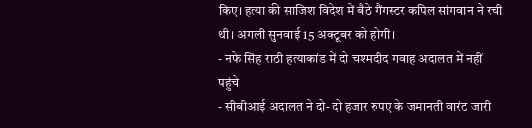किए। हत्या की साजिश विदेश में बैठे गैंगस्टर कपिल सांगवान ने रची थी। अगली सुनवाई 15 अक्टूबर को होगी।
- नफे सिंह राठी हत्याकांड में दो चश्मदीद गवाह अदालत में नहीं पहुंचे
- सीबीआई अदालत ने दो- दो हजार रुपए के जमानती वारंट जारी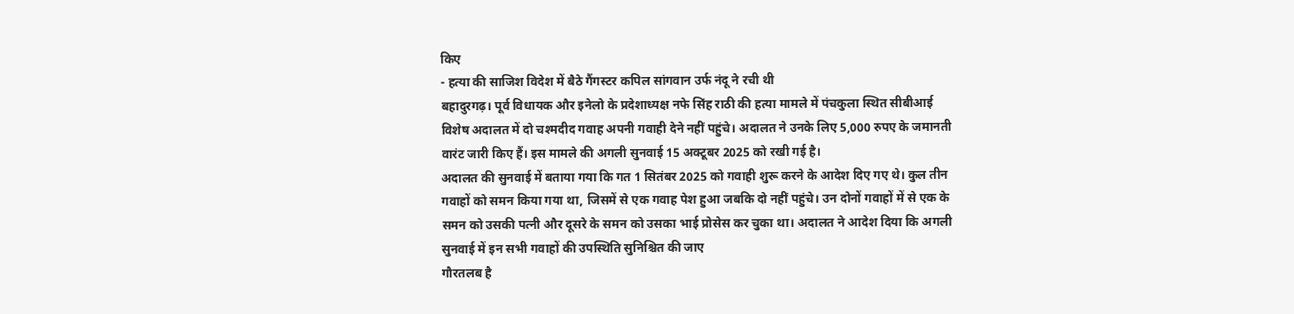किए
- हत्या की साजिश विदेश में बैठे गैंगस्टर कपिल सांगवान उर्फ नंदू ने रची थी
बहादुरगढ़। पूर्व विधायक और इनेलो के प्रदेशाध्यक्ष नफे सिंह राठी की हत्या मामले में पंचकुला स्थित सीबीआई विशेष अदालत में दो चश्मदीद गवाह अपनी गवाही देने नहीं पहुंचे। अदालत ने उनके लिए 5,000 रुपए के जमानती वारंट जारी किए हैं। इस मामले की अगली सुनवाई 15 अक्टूबर 2025 को रखी गई है।
अदालत की सुनवाई में बताया गया कि गत 1 सितंबर 2025 को गवाही शुरू करने के आदेश दिए गए थे। कुल तीन गवाहों को समन किया गया था, जिसमें से एक गवाह पेश हुआ जबकि दो नहीं पहुंचे। उन दोनों गवाहों में से एक के समन को उसकी पत्नी और दूसरे के समन को उसका भाई प्रोसेस कर चुका था। अदालत ने आदेश दिया कि अगली सुनवाई में इन सभी गवाहों की उपस्थिति सुनिश्चित की जाए
गौरतलब है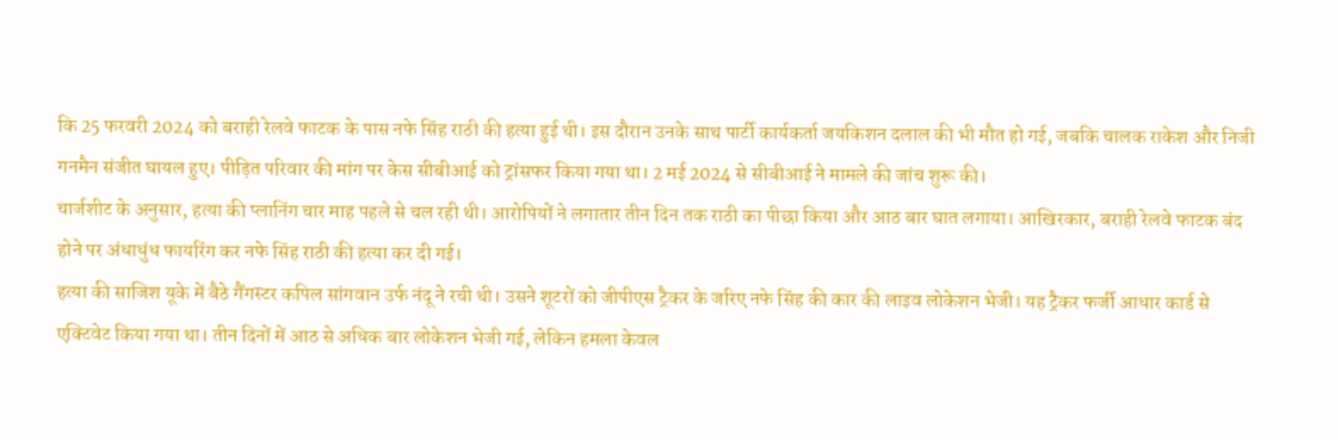कि 25 फरवरी 2024 को बराही रेलवे फाटक के पास नफे सिंह राठी की हत्या हुई थी। इस दौरान उनके साथ पार्टी कार्यकर्ता जयकिशन दलाल की भी मौत हो गई, जबकि चालक राकेश और निजी गनमैन संजीत घायल हुए। पीड़ित परिवार की मांग पर केस सीबीआई को ट्रांसफर किया गया था। 2 मई 2024 से सीबीआई ने मामले की जांच शुरू की।
चार्जशीट के अनुसार, हत्या की प्लानिंग चार माह पहले से चल रही थी। आरोपियों ने लगातार तीन दिन तक राठी का पीछा किया और आठ बार घात लगाया। आखिरकार, बराही रेलवे फाटक बंद होने पर अंधाधुंध फायरिंग कर नफे सिंह राठी की हत्या कर दी गई।
हत्या की साजिश यूके में बैठे गैंगस्टर कपिल सांगवान उर्फ नंदू ने रची थी। उसने शूटरों को जीपीएस ट्रैकर के जरिए नफे सिंह की कार की लाइव लोकेशन भेजी। यह ट्रैकर फर्जी आधार कार्ड से एक्टिवेट किया गया था। तीन दिनों में आठ से अधिक बार लोकेशन भेजी गई, लेकिन हमला केवल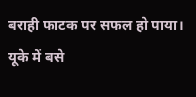बराही फाटक पर सफल हो पाया।
यूके में बसे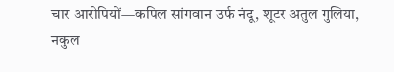चार आरोपियों—कपिल सांगवान उर्फ नंदू, शूटर अतुल गुलिया, नकुल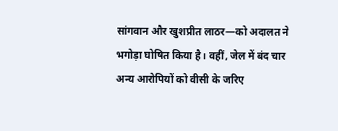सांगवान और खुशप्रीत लाठर—को अदालत ने भगोड़ा घोषित किया है। वहीं, जेल में बंद चार अन्य आरोपियों को वीसी के जरिए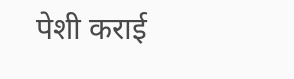पेशी कराई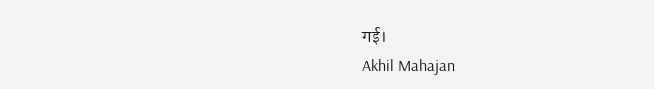गई।
Akhil Mahajan